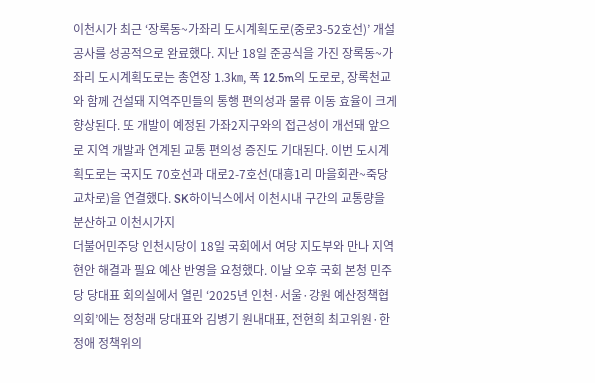이천시가 최근 ‘장록동~가좌리 도시계획도로(중로3-52호선)’ 개설공사를 성공적으로 완료했다. 지난 18일 준공식을 가진 장록동~가좌리 도시계획도로는 총연장 1.3㎞, 폭 12.5m의 도로로, 장록천교와 함께 건설돼 지역주민들의 통행 편의성과 물류 이동 효율이 크게 향상된다. 또 개발이 예정된 가좌2지구와의 접근성이 개선돼 앞으로 지역 개발과 연계된 교통 편의성 증진도 기대된다. 이번 도시계획도로는 국지도 70호선과 대로2-7호선(대흥1리 마을회관~죽당교차로)을 연결했다. SK하이닉스에서 이천시내 구간의 교통량을 분산하고 이천시가지
더불어민주당 인천시당이 18일 국회에서 여당 지도부와 만나 지역 현안 해결과 필요 예산 반영을 요청했다. 이날 오후 국회 본청 민주당 당대표 회의실에서 열린 ‘2025년 인천·서울·강원 예산정책협의회’에는 정청래 당대표와 김병기 원내대표, 전현희 최고위원·한정애 정책위의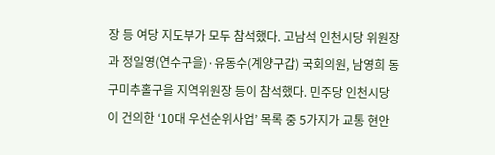장 등 여당 지도부가 모두 참석했다. 고남석 인천시당 위원장과 정일영(연수구을)·유동수(계양구갑) 국회의원, 남영희 동구미추홀구을 지역위원장 등이 참석했다. 민주당 인천시당이 건의한 ‘10대 우선순위사업’ 목록 중 5가지가 교통 현안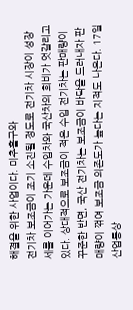해결을 위한 사업이다. 미추홀구와
전기차 보조금이 조기 소진될 정도로 전기차 시장이 성장세를 이어가는 가운데 수입차와 국산차의 희비가 엇갈리고 있다. 상대적으로 보조금이 적은 수입 전기차는 판매량이 꾸준한 반면, 국산 전기차는 보조금이 바닥을 드러내자 판매량이 꺾여 보조금 의존도가 높다는 지적도 나온다. 17일 산업통상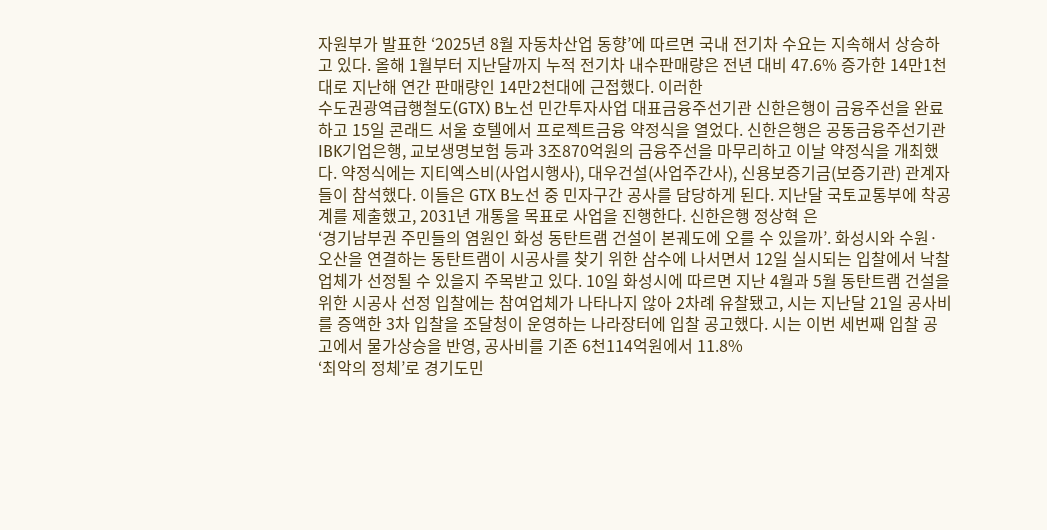자원부가 발표한 ‘2025년 8월 자동차산업 동향’에 따르면 국내 전기차 수요는 지속해서 상승하고 있다. 올해 1월부터 지난달까지 누적 전기차 내수판매량은 전년 대비 47.6% 증가한 14만1천대로 지난해 연간 판매량인 14만2천대에 근접했다. 이러한
수도권광역급행철도(GTX) B노선 민간투자사업 대표금융주선기관 신한은행이 금융주선을 완료하고 15일 콘래드 서울 호텔에서 프로젝트금융 약정식을 열었다. 신한은행은 공동금융주선기관 IBK기업은행, 교보생명보험 등과 3조870억원의 금융주선을 마무리하고 이날 약정식을 개최했다. 약정식에는 지티엑스비(사업시행사), 대우건설(사업주간사), 신용보증기금(보증기관) 관계자들이 참석했다. 이들은 GTX B노선 중 민자구간 공사를 담당하게 된다. 지난달 국토교통부에 착공계를 제출했고, 2031년 개통을 목표로 사업을 진행한다. 신한은행 정상혁 은
‘경기남부권 주민들의 염원인 화성 동탄트램 건설이 본궤도에 오를 수 있을까’. 화성시와 수원·오산을 연결하는 동탄트램이 시공사를 찾기 위한 삼수에 나서면서 12일 실시되는 입찰에서 낙찰업체가 선정될 수 있을지 주목받고 있다. 10일 화성시에 따르면 지난 4월과 5월 동탄트램 건설을 위한 시공사 선정 입찰에는 참여업체가 나타나지 않아 2차례 유찰됐고, 시는 지난달 21일 공사비를 증액한 3차 입찰을 조달청이 운영하는 나라장터에 입찰 공고했다. 시는 이번 세번째 입찰 공고에서 물가상승을 반영, 공사비를 기존 6천114억원에서 11.8%
‘최악의 정체’로 경기도민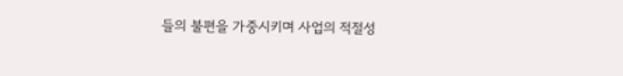들의 불편을 가중시키며 사업의 적절성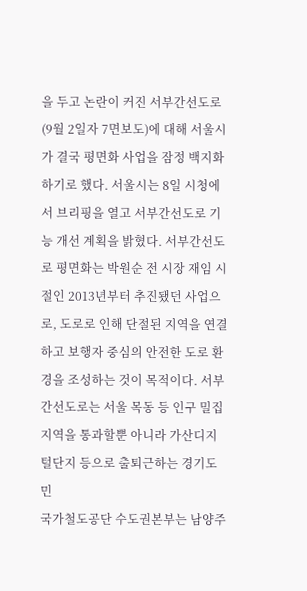을 두고 논란이 커진 서부간선도로(9월 2일자 7면보도)에 대해 서울시가 결국 평면화 사업을 잠정 백지화하기로 했다. 서울시는 8일 시청에서 브리핑을 열고 서부간선도로 기능 개선 계획을 밝혔다. 서부간선도로 평면화는 박원순 전 시장 재임 시절인 2013년부터 추진됐던 사업으로, 도로로 인해 단절된 지역을 연결하고 보행자 중심의 안전한 도로 환경을 조성하는 것이 목적이다. 서부간선도로는 서울 목동 등 인구 밀집 지역을 통과할뿐 아니라 가산디지털단지 등으로 출퇴근하는 경기도민
국가철도공단 수도권본부는 남양주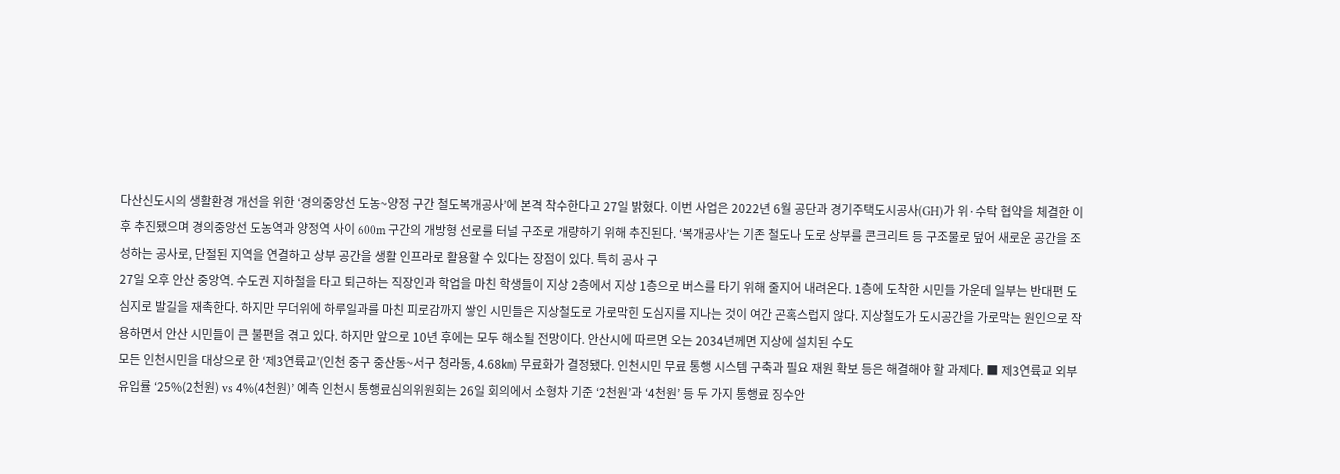다산신도시의 생활환경 개선을 위한 ‘경의중앙선 도농~양정 구간 철도복개공사’에 본격 착수한다고 27일 밝혔다. 이번 사업은 2022년 6월 공단과 경기주택도시공사(GH)가 위·수탁 협약을 체결한 이후 추진됐으며 경의중앙선 도농역과 양정역 사이 600m 구간의 개방형 선로를 터널 구조로 개량하기 위해 추진된다. ‘복개공사’는 기존 철도나 도로 상부를 콘크리트 등 구조물로 덮어 새로운 공간을 조성하는 공사로, 단절된 지역을 연결하고 상부 공간을 생활 인프라로 활용할 수 있다는 장점이 있다. 특히 공사 구
27일 오후 안산 중앙역. 수도권 지하철을 타고 퇴근하는 직장인과 학업을 마친 학생들이 지상 2층에서 지상 1층으로 버스를 타기 위해 줄지어 내려온다. 1층에 도착한 시민들 가운데 일부는 반대편 도심지로 발길을 재촉한다. 하지만 무더위에 하루일과를 마친 피로감까지 쌓인 시민들은 지상철도로 가로막힌 도심지를 지나는 것이 여간 곤혹스럽지 않다. 지상철도가 도시공간을 가로막는 원인으로 작용하면서 안산 시민들이 큰 불편을 겪고 있다. 하지만 앞으로 10년 후에는 모두 해소될 전망이다. 안산시에 따르면 오는 2034년께면 지상에 설치된 수도
모든 인천시민을 대상으로 한 ‘제3연륙교’(인천 중구 중산동~서구 청라동, 4.68㎞) 무료화가 결정됐다. 인천시민 무료 통행 시스템 구축과 필요 재원 확보 등은 해결해야 할 과제다. ■ 제3연륙교 외부 유입률 ‘25%(2천원) vs 4%(4천원)’ 예측 인천시 통행료심의위원회는 26일 회의에서 소형차 기준 ‘2천원’과 ‘4천원’ 등 두 가지 통행료 징수안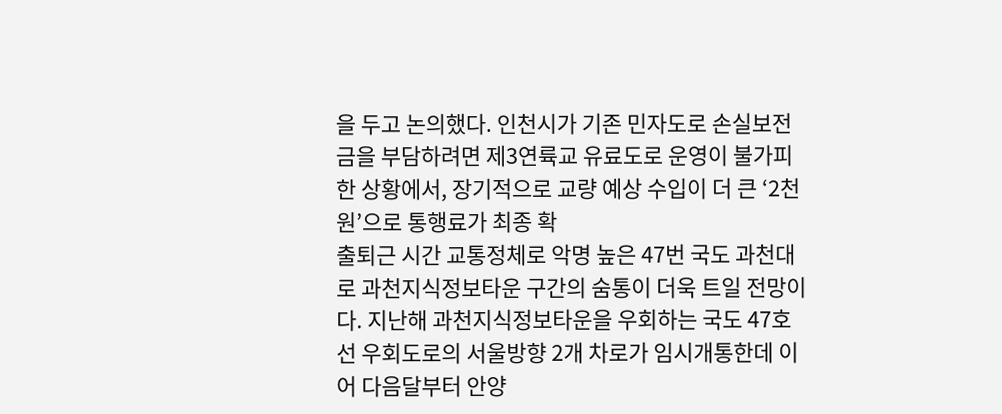을 두고 논의했다. 인천시가 기존 민자도로 손실보전금을 부담하려면 제3연륙교 유료도로 운영이 불가피한 상황에서, 장기적으로 교량 예상 수입이 더 큰 ‘2천원’으로 통행료가 최종 확
출퇴근 시간 교통정체로 악명 높은 47번 국도 과천대로 과천지식정보타운 구간의 숨통이 더욱 트일 전망이다. 지난해 과천지식정보타운을 우회하는 국도 47호선 우회도로의 서울방향 2개 차로가 임시개통한데 이어 다음달부터 안양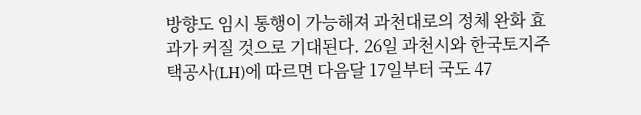방향도 임시 통행이 가능해져 과천대로의 정체 완화 효과가 커질 것으로 기대된다. 26일 과천시와 한국토지주택공사(LH)에 따르면 다음달 17일부터 국도 47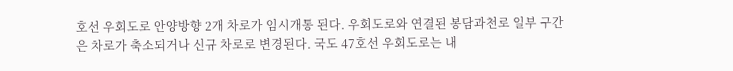호선 우회도로 안양방향 2개 차로가 임시개통 된다. 우회도로와 연결된 봉담과천로 일부 구간은 차로가 축소되거나 신규 차로로 변경된다. 국도 47호선 우회도로는 내